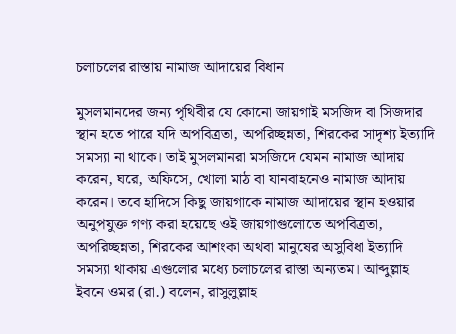চলাচলের রাস্তায় নামাজ আদায়ের বিধান

মুসলমানদের জন্য পৃথিবীর যে কোনো জায়গাই মসজিদ বা সিজদার স্থান হতে পারে যদি অপবিত্রতা, অপরিচ্ছন্নতা, শিরকের সাদৃশ্য ইত্যাদি সমস্যা না থাকে। তাই মুসলমানরা মসজিদে যেমন নামাজ আদায় করেন, ঘরে, অফিসে, খোলা মাঠ বা যানবাহনেও নামাজ আদায় করেন। তবে হাদিসে কিছু জায়গাকে নামাজ আদায়ের স্থান হওয়ার অনুপযুক্ত গণ্য করা হয়েছে ওই জায়গাগুলোতে অপবিত্রতা, অপরিচ্ছন্নতা, শিরকের আশংকা অথবা মানুষের অসুবিধা ইত্যাদি সমস্যা থাকায় এগুলোর মধ্যে চলাচলের রাস্তা অন্যতম। আব্দুল্লাহ ইবনে ওমর (রা.) বলেন, রাসুলুল্লাহ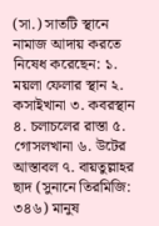(সা.) সাতটি স্থানে নামাজ আদায় করতে নিষেধ করেছেন: ১. ময়লা ফেলার স্থান ২. কসাইখানা ৩. কবরস্থান ৪. চলাচলের রাস্তা ৫. গোসলখানা ৬. উটের আস্তাবল ৭. বায়তুল্লাহর ছাদ (সুনানে তিরমিজি: ৩৪৬) মানুষ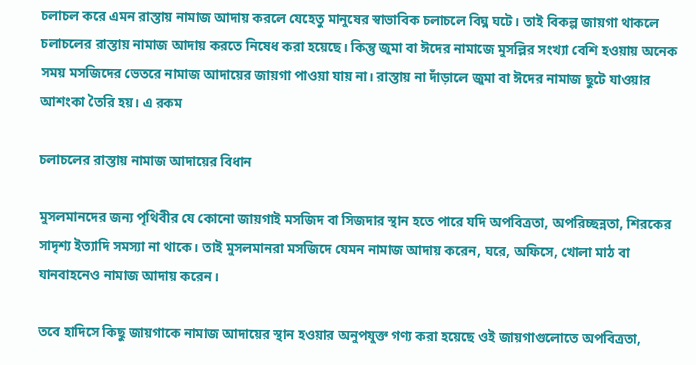চলাচল করে এমন রাস্তায় নামাজ আদায় করলে যেহেতু মানুষের স্বাভাবিক চলাচলে বিঘ্ন ঘটে। তাই বিকল্প জায়গা থাকলে চলাচলের রাস্তায় নামাজ আদায় করতে নিষেধ করা হয়েছে। কিন্তু জুমা বা ঈদের নামাজে মুসল্লির সংখ্যা বেশি হওয়ায় অনেক সময় মসজিদের ভেতরে নামাজ আদায়ের জায়গা পাওয়া যায় না। রাস্তায় না দাঁড়ালে জুমা বা ঈদের নামাজ ছুটে যাওয়ার আশংকা তৈরি হয়। এ রকম

চলাচলের রাস্তায় নামাজ আদায়ের বিধান

মুসলমানদের জন্য পৃথিবীর যে কোনো জায়গাই মসজিদ বা সিজদার স্থান হতে পারে যদি অপবিত্রতা, অপরিচ্ছন্নতা, শিরকের সাদৃশ্য ইত্যাদি সমস্যা না থাকে। তাই মুসলমানরা মসজিদে যেমন নামাজ আদায় করেন, ঘরে, অফিসে, খোলা মাঠ বা যানবাহনেও নামাজ আদায় করেন।

তবে হাদিসে কিছু জায়গাকে নামাজ আদায়ের স্থান হওয়ার অনুপযুক্ত গণ্য করা হয়েছে ওই জায়গাগুলোতে অপবিত্রতা,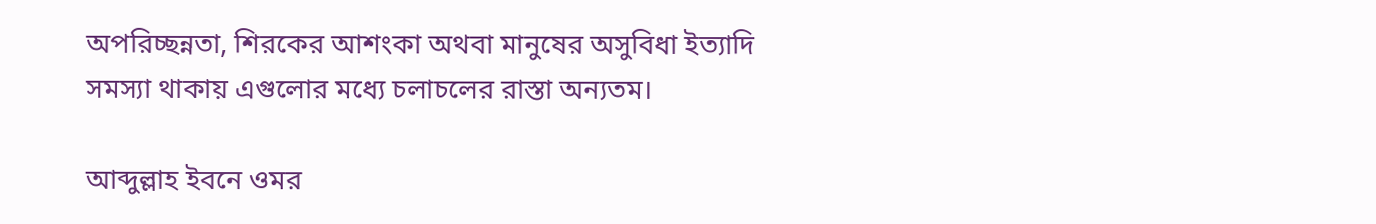অপরিচ্ছন্নতা, শিরকের আশংকা অথবা মানুষের অসুবিধা ইত্যাদি সমস্যা থাকায় এগুলোর মধ্যে চলাচলের রাস্তা অন্যতম।

আব্দুল্লাহ ইবনে ওমর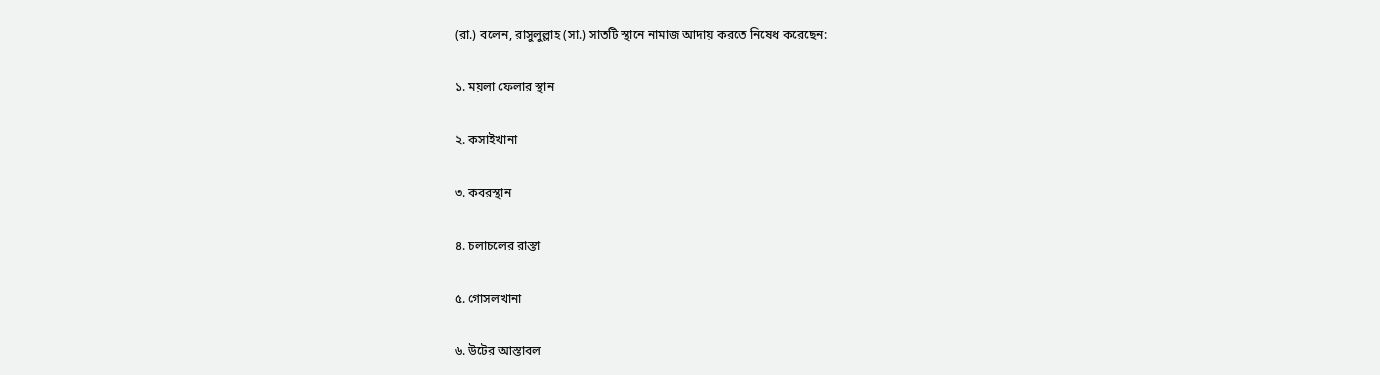(রা.) বলেন, রাসুলুল্লাহ (সা.) সাতটি স্থানে নামাজ আদায় করতে নিষেধ করেছেন:

১. ময়লা ফেলার স্থান

২. কসাইখানা

৩. কবরস্থান

৪. চলাচলের রাস্তা

৫. গোসলখানা

৬. উটের আস্তাবল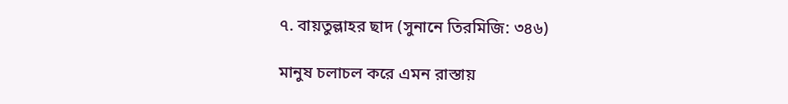৭. বায়তুল্লাহর ছাদ (সুনানে তিরমিজি: ৩৪৬)

মানুষ চলাচল করে এমন রাস্তায়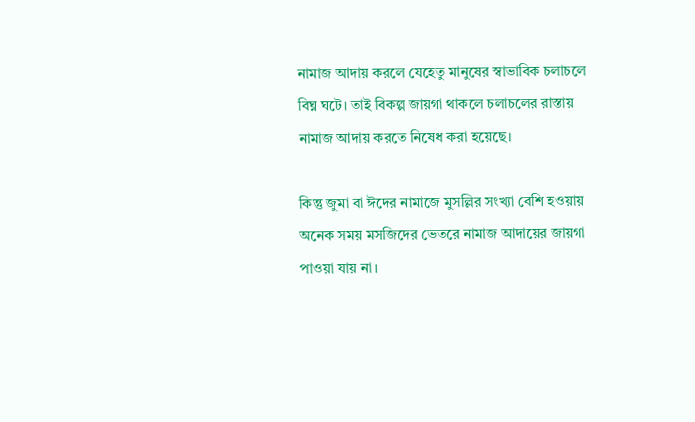নামাজ আদায় করলে যেহেতু মানুষের স্বাভাবিক চলাচলে বিঘ্ন ঘটে। তাই বিকল্প জায়গা থাকলে চলাচলের রাস্তায় নামাজ আদায় করতে নিষেধ করা হয়েছে।

কিন্তু জুমা বা ঈদের নামাজে মুসল্লির সংখ্যা বেশি হওয়ায় অনেক সময় মসজিদের ভেতরে নামাজ আদায়ের জায়গা পাওয়া যায় না।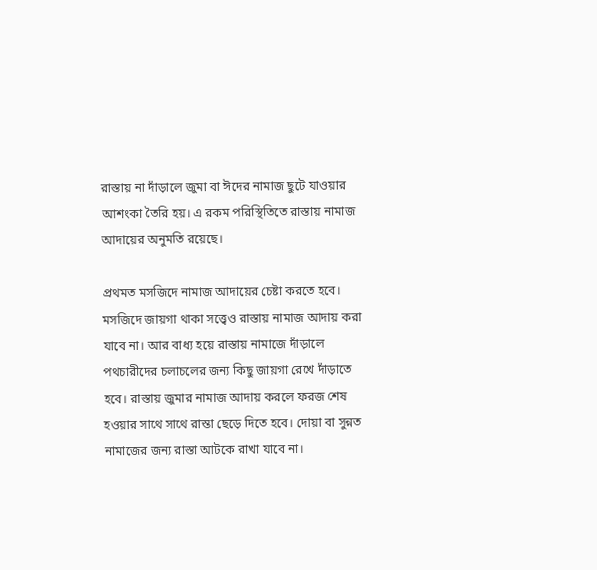রাস্তায় না দাঁড়ালে জুমা বা ঈদের নামাজ ছুটে যাওয়ার আশংকা তৈরি হয়। এ রকম পরিস্থিতিতে রাস্তায় নামাজ আদায়ের অনুমতি রয়েছে।

প্রথমত মসজিদে নামাজ আদায়ের চেষ্টা করতে হবে। মসজিদে জায়গা থাকা সত্ত্বেও রাস্তায় নামাজ আদায় করা যাবে না। আর বাধ্য হয়ে রাস্তায় নামাজে দাঁড়ালে পথচারীদের চলাচলের জন্য কিছু জায়গা রেখে দাঁড়াতে হবে। রাস্তায় জুমার নামাজ আদায় করলে ফরজ শেষ হওয়ার সাথে সাথে রাস্তা ছেড়ে দিতে হবে। দোয়া বা সুন্নত নামাজের জন্য রাস্তা আটকে রাখা যাবে না।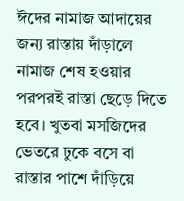ঈদের নামাজ আদায়ের জন্য রাস্তায় দাঁড়ালে নামাজ শেষ হওয়ার পরপরই রাস্তা ছেড়ে দিতে হবে। খুতবা মসজিদের ভেতরে ঢুকে বসে বা রাস্তার পাশে দাঁড়িয়ে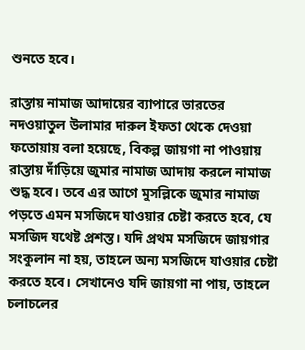শুনতে হবে।

রাস্তায় নামাজ আদায়ের ব্যাপারে ভারতের নদওয়াতুল উলামার দারুল ইফতা থেকে দেওয়া ফতোয়ায় বলা হয়েছে, বিকল্প জায়গা না পাওয়ায় রাস্তায় দাঁড়িয়ে জুমার নামাজ আদায় করলে নামাজ শুদ্ধ হবে। তবে এর আগে মুসল্লিকে জুমার নামাজ পড়তে এমন মসজিদে যাওয়ার চেষ্টা করতে হবে, যে মসজিদ যথেষ্ট প্রশস্ত। যদি প্রথম মসজিদে জায়গার সংকুলান না হয়, তাহলে অন্য মসজিদে যাওয়ার চেষ্টা করতে হবে। সেখানেও যদি জায়গা না পায়, তাহলে চলাচলের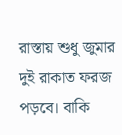রাস্তায় শুধু জুমার দুই রাকাত ফরজ পড়বে। বাকি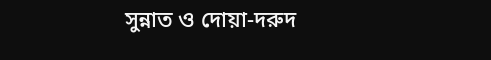সুন্নাত ও দোয়া-দরুদ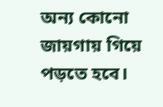অন্য কোনো জায়গায় গিয়ে পড়তে হবে।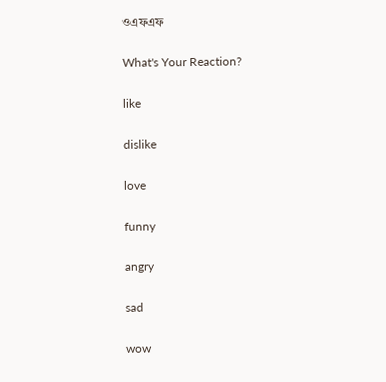ওএফএফ

What's Your Reaction?

like

dislike

love

funny

angry

sad

wow